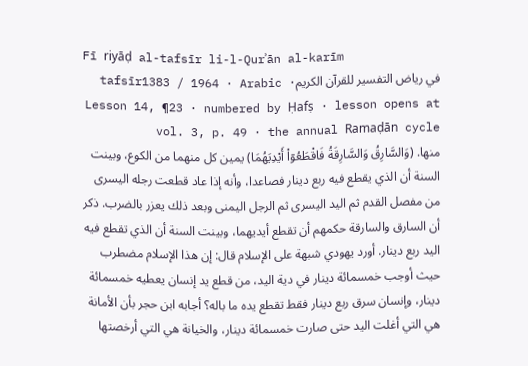Fī riyāḍ al-tafsīr li-l-Qurʾān al-karīm
في رياض التفسير للقرآن الكريمtafsīr1383 / 1964 · Arabic · Lesson 14, ¶23 · numbered by Ḥafṣ · lesson opens at vol. 3, p. 49 · the annual Ramaḍān cycle
منها. (وَالسَّارِقُ وَالسَّارِقَةُ فَاقْطَعُوٓاْ أَيْدِيَهُمَا) يمين كل منهما من الكوع، وبينت السنة أن الذي يقطع فيه ربع دينار فصاعدا، وأنه إذا عاد قطعت رجله اليسرى من مفصل القدم ثم اليد اليسرى ثم الرجل اليمنى وبعد ذلك يعزر بالضرب. ذكر أن السارق والسارقة حكمهم أن تقطع أيديهما، وبينت السنة أن الذي تقطع فيه اليد ربع دينار. أورد يهودي شبهة على الإسلام قال: إن هذا الإسلام مضطرب حيث أوجب خمسمائة دينار في دية اليد، من قطع يد إنسان يعطيه خمسمائة دينار، وإنسان سرق ربع دينار فقط تقطع يده ما باله؟ أجابه ابن حجر بأن الأمانة هي التي أغلت اليد حتى صارت خمسمائة دينار، والخيانة هي التي أرخصتها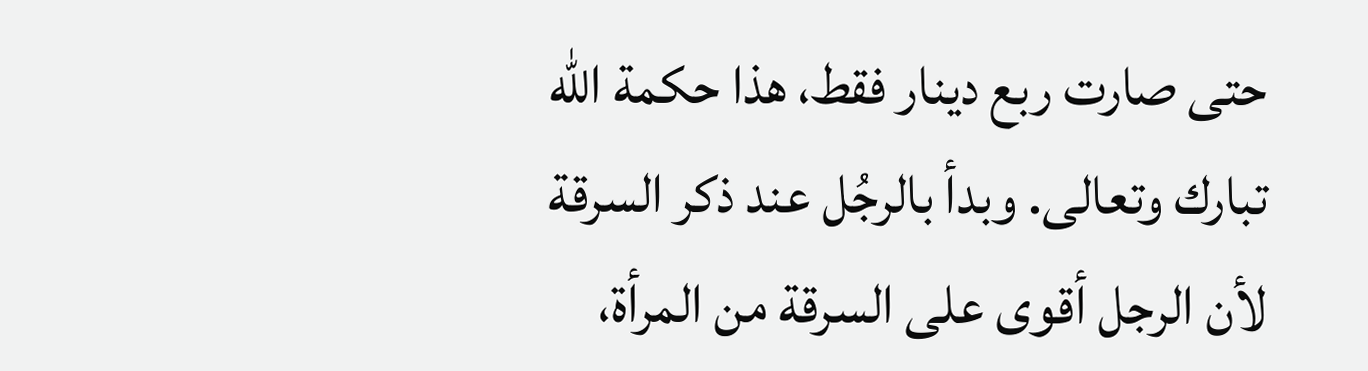حتى صارت ربع دينار فقط، هذا حكمة اللّٰه تبارك وتعالى. وبدأ بالرجُل عند ذكر السرقة لأن الرجل أقوى على السرقة من المرأة،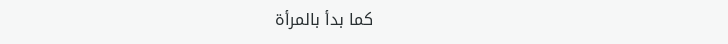كما بدأ بالمرأة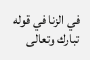في الزنا في قوله تبارك وتعالى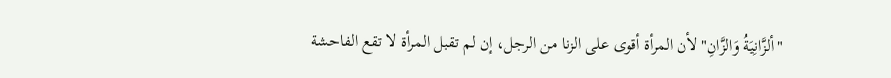"ألزَّانِيَةُ وَالزَّانِ" لأن المرأة أقوى على الزنا من الرجل، إن لم تقبل المرأة لا تقع الفاحشة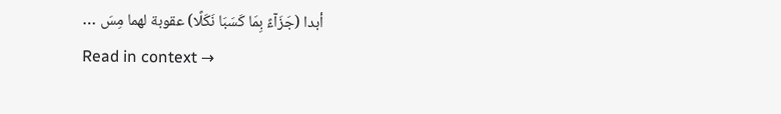أبدا (جَزَآءً بِمَا كَسَبَا نَكَلًا) عقوبة لهما مِسَ …
Read in context →